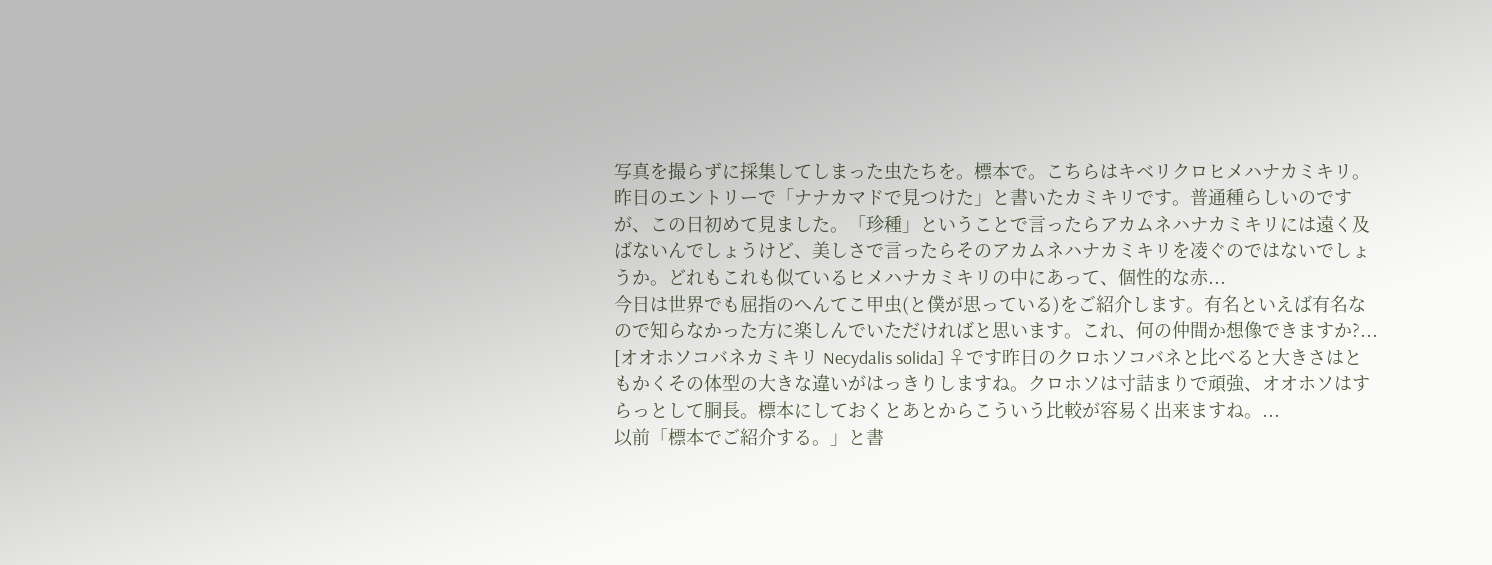写真を撮らずに採集してしまった虫たちを。標本で。こちらはキベリクロヒメハナカミキリ。昨日のエントリーで「ナナカマドで見つけた」と書いたカミキリです。普通種らしいのですが、この日初めて見ました。「珍種」ということで言ったらアカムネハナカミキリには遠く及ばないんでしょうけど、美しさで言ったらそのアカムネハナカミキリを凌ぐのではないでしょうか。どれもこれも似ているヒメハナカミキリの中にあって、個性的な赤...
今日は世界でも屈指のへんてこ甲虫(と僕が思っている)をご紹介します。有名といえば有名なので知らなかった方に楽しんでいただければと思います。これ、何の仲間か想像できますか?...
[オオホソコバネカミキリ Necydalis solida] ♀です昨日のクロホソコバネと比べると大きさはともかくその体型の大きな違いがはっきりしますね。クロホソは寸詰まりで頑強、オオホソはすらっとして胴長。標本にしておくとあとからこういう比較が容易く出来ますね。...
以前「標本でご紹介する。」と書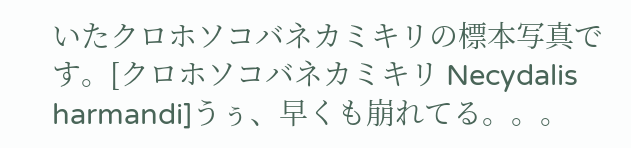いたクロホソコバネカミキリの標本写真です。[クロホソコバネカミキリ Necydalis harmandi]うぅ、早くも崩れてる。。。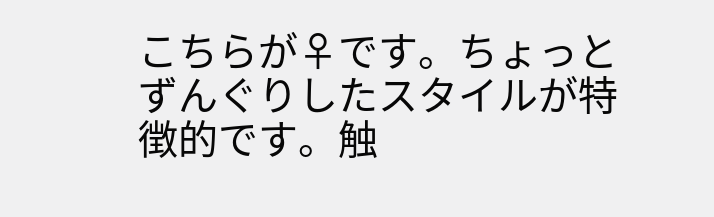こちらが♀です。ちょっとずんぐりしたスタイルが特徴的です。触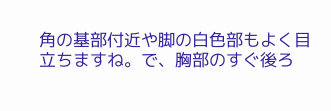角の基部付近や脚の白色部もよく目立ちますね。で、胸部のすぐ後ろ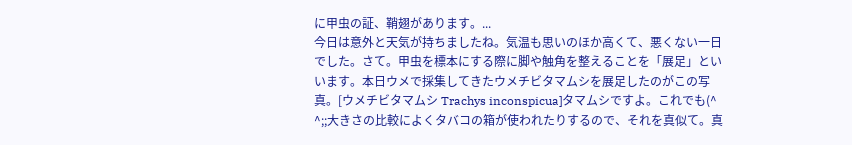に甲虫の証、鞘翅があります。...
今日は意外と天気が持ちましたね。気温も思いのほか高くて、悪くない一日でした。さて。甲虫を標本にする際に脚や触角を整えることを「展足」といいます。本日ウメで採集してきたウメチビタマムシを展足したのがこの写真。[ウメチビタマムシ Trachys inconspicua]タマムシですよ。これでも(^ ^;;大きさの比較によくタバコの箱が使われたりするので、それを真似て。真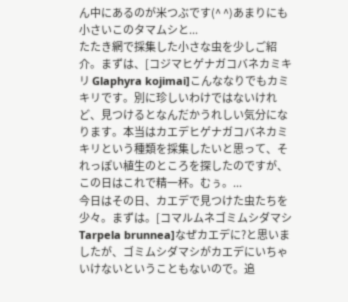ん中にあるのが米つぶです(^ ^)あまりにも小さいこのタマムシと...
たたき網で採集した小さな虫を少しご紹介。まずは、[コジマヒゲナガコバネカミキリ Glaphyra kojimai]こんななりでもカミキリです。別に珍しいわけではないけれど、見つけるとなんだかうれしい気分になります。本当はカエデヒゲナガコバネカミキリという種類を採集したいと思って、それっぽい植生のところを探したのですが、この日はこれで精一杯。むぅ。...
今日はその日、カエデで見つけた虫たちを少々。まずは。[コマルムネゴミムシダマシ Tarpela brunnea]なぜカエデに?と思いましたが、ゴミムシダマシがカエデにいちゃいけないということもないので。追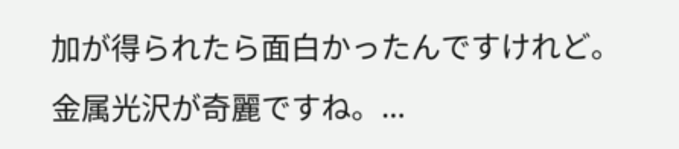加が得られたら面白かったんですけれど。金属光沢が奇麗ですね。...